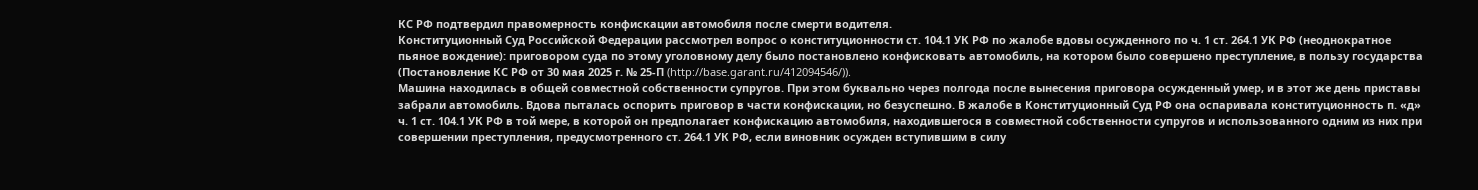КС РФ подтвердил правомерность конфискации автомобиля после смерти водителя.
Конституционный Суд Российской Федерации рассмотрел вопрос о конституционности ст. 104.1 УК РФ по жалобе вдовы осужденного по ч. 1 ст. 264.1 УК РФ (неоднократное пьяное вождение): приговором суда по этому уголовному делу было постановлено конфисковать автомобиль, на котором было совершено преступление, в пользу государства (Постановление КС РФ от 30 мая 2025 г. № 25-П (http://base.garant.ru/412094546/)).
Машина находилась в общей совместной собственности супругов. При этом буквально через полгода после вынесения приговора осужденный умер, и в этот же день приставы забрали автомобиль. Вдова пыталась оспорить приговор в части конфискации, но безуспешно. В жалобе в Конституционный Суд РФ она оспаривала конституционность п. «д» ч. 1 ст. 104.1 УК РФ в той мере, в которой он предполагает конфискацию автомобиля, находившегося в совместной собственности супругов и использованного одним из них при совершении преступления, предусмотренного ст. 264.1 УК РФ, если виновник осужден вступившим в силу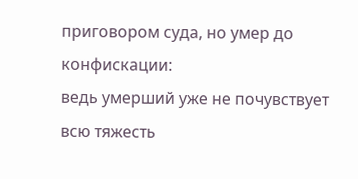приговором суда, но умер до конфискации:
ведь умерший уже не почувствует всю тяжесть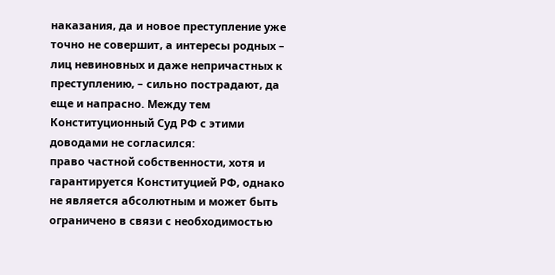наказания, да и новое преступление уже точно не совершит, а интересы родных – лиц невиновных и даже непричастных к преступлению, – сильно пострадают, да еще и напрасно. Между тем Конституционный Суд РФ с этими доводами не согласился:
право частной собственности, хотя и гарантируется Конституцией РФ, однако не является абсолютным и может быть ограничено в связи с необходимостью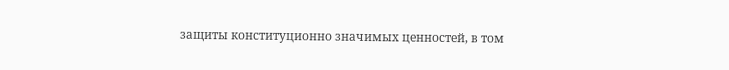защиты конституционно значимых ценностей, в том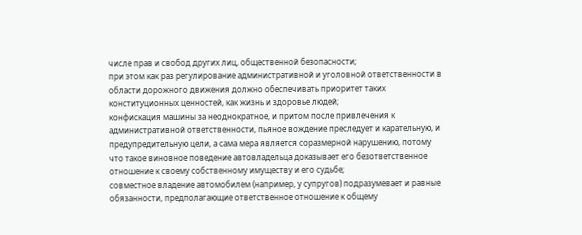числе прав и свобод других лиц, общественной безопасности;
при этом как раз регулирование административной и уголовной ответственности в области дорожного движения должно обеспечивать приоритет таких конституционных ценностей, как жизнь и здоровье людей;
конфискация машины за неоднократное, и притом после привлечения к административной ответственности, пьяное вождение преследует и карательную, и предупредительную цели, а сама мера является соразмерной нарушению, потому что такое виновное поведение автовладельца доказывает его безответственное отношение к своему собственному имуществу и его судьбе;
совместное владение автомобилем (например, у супругов) подразумевает и равные обязанности, предполагающие ответственное отношение к общему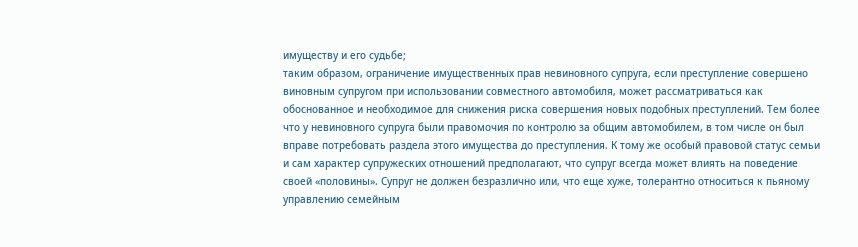имуществу и его судьбе;
таким образом, ограничение имущественных прав невиновного супруга, если преступление совершено виновным супругом при использовании совместного автомобиля, может рассматриваться как обоснованное и необходимое для снижения риска совершения новых подобных преступлений. Тем более что у невиновного супруга были правомочия по контролю за общим автомобилем, в том числе он был вправе потребовать раздела этого имущества до преступления. К тому же особый правовой статус семьи и сам характер супружеских отношений предполагают, что супруг всегда может влиять на поведение своей «половины». Супруг не должен безразлично или, что еще хуже, толерантно относиться к пьяному управлению семейным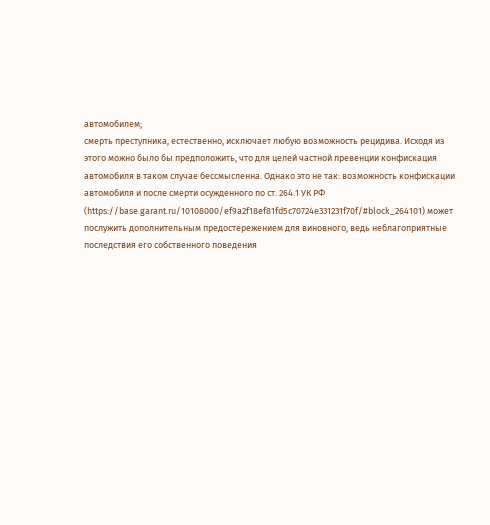автомобилем;
смерть преступника, естественно, исключает любую возможность рецидива. Исходя из этого можно было бы предположить, что для целей частной превенции конфискация автомобиля в таком случае бессмысленна. Однако это не так: возможность конфискации автомобиля и после смерти осужденного по ст. 264.1 УК РФ (https://base.garant.ru/10108000/ef9a2f18ef81fd5c70724e331231f70f/#block_264101) может послужить дополнительным предостережением для виновного, ведь неблагоприятные последствия его собственного поведения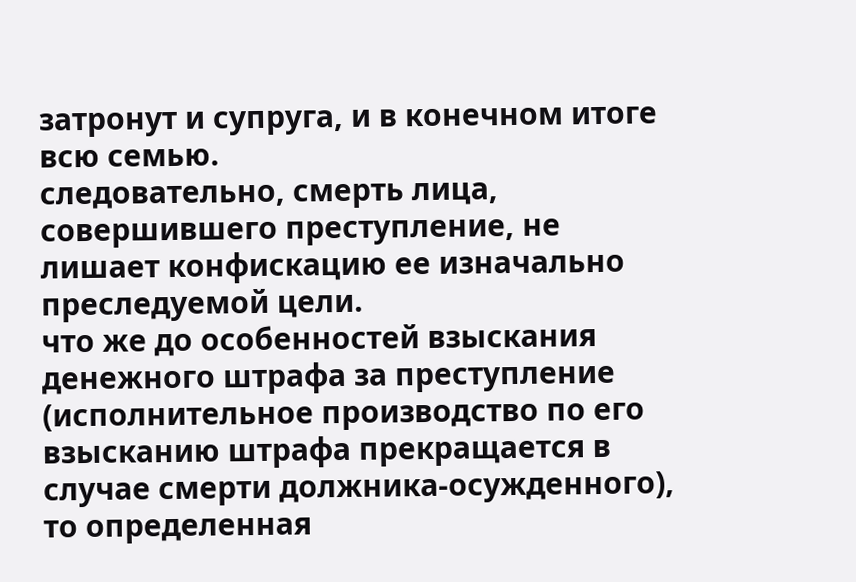затронут и супруга, и в конечном итоге всю семью.
следовательно, смерть лица, совершившего преступление, не лишает конфискацию ее изначально преследуемой цели.
что же до особенностей взыскания денежного штрафа за преступление (исполнительное производство по его взысканию штрафа прекращается в случае смерти должника-осужденного), то определенная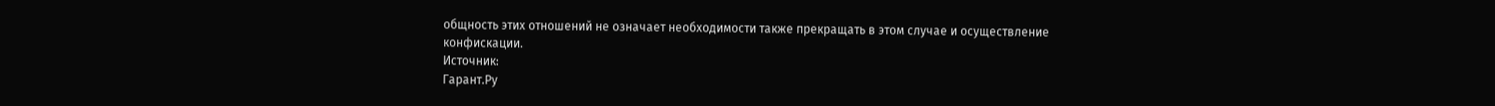общность этих отношений не означает необходимости также прекращать в этом случае и осуществление конфискации.
Источник:
Гарант.Ру